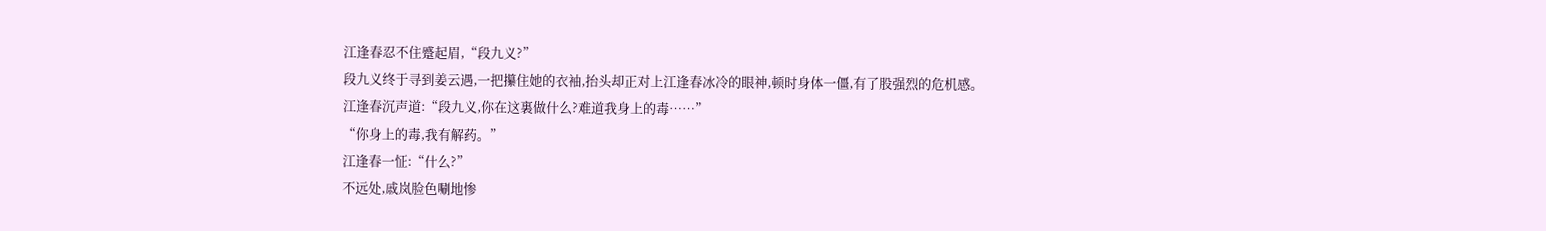江逢春忍不住蹙起眉,“段九义?”
段九义终于寻到姜云遇,一把攥住她的衣袖,抬头却正对上江逢春冰冷的眼神,顿时身体一僵,有了股强烈的危机感。
江逢春沉声道:“段九义,你在这裏做什么?难道我身上的毒……”
“你身上的毒,我有解药。”
江逢春一怔:“什么?”
不远处,戚岚脸色唰地惨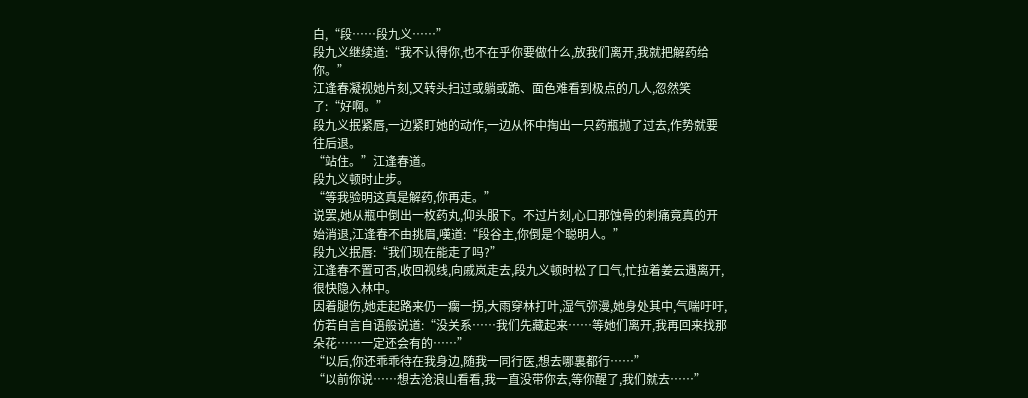白,“段……段九义……”
段九义继续道:“我不认得你,也不在乎你要做什么,放我们离开,我就把解药给你。”
江逢春凝视她片刻,又转头扫过或躺或跪、面色难看到极点的几人,忽然笑了:“好啊。”
段九义抿紧唇,一边紧盯她的动作,一边从怀中掏出一只药瓶抛了过去,作势就要往后退。
“站住。”江逢春道。
段九义顿时止步。
“等我验明这真是解药,你再走。”
说罢,她从瓶中倒出一枚药丸,仰头服下。不过片刻,心口那蚀骨的刺痛竟真的开始消退,江逢春不由挑眉,嘆道:“段谷主,你倒是个聪明人。”
段九义抿唇:“我们现在能走了吗?”
江逢春不置可否,收回视线,向戚岚走去,段九义顿时松了口气,忙拉着姜云遇离开,很快隐入林中。
因着腿伤,她走起路来仍一瘸一拐,大雨穿林打叶,湿气弥漫,她身处其中,气喘吁吁,仿若自言自语般说道:“没关系……我们先藏起来……等她们离开,我再回来找那朵花……一定还会有的……”
“以后,你还乖乖待在我身边,随我一同行医,想去哪裏都行……”
“以前你说……想去沧浪山看看,我一直没带你去,等你醒了,我们就去……”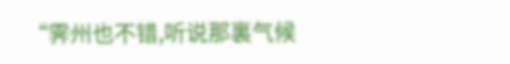“霁州也不错,听说那裏气候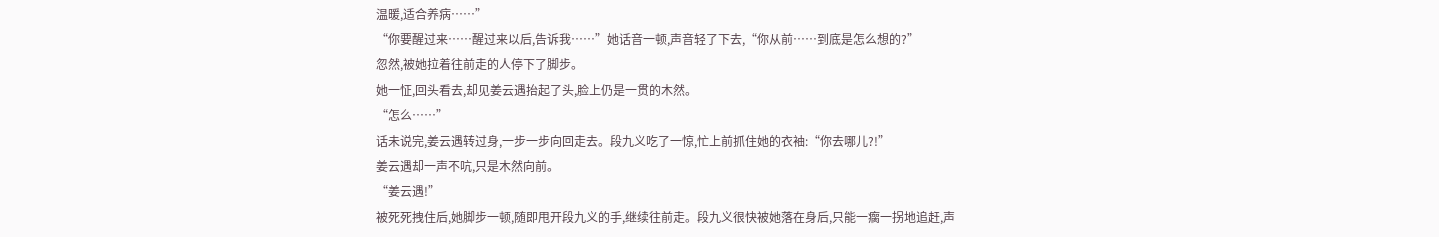温暖,适合养病……”
“你要醒过来……醒过来以后,告诉我……”她话音一顿,声音轻了下去,“你从前……到底是怎么想的?”
忽然,被她拉着往前走的人停下了脚步。
她一怔,回头看去,却见姜云遇抬起了头,脸上仍是一贯的木然。
“怎么……”
话未说完,姜云遇转过身,一步一步向回走去。段九义吃了一惊,忙上前抓住她的衣袖:“你去哪儿?!”
姜云遇却一声不吭,只是木然向前。
“姜云遇!”
被死死拽住后,她脚步一顿,随即甩开段九义的手,继续往前走。段九义很快被她落在身后,只能一瘸一拐地追赶,声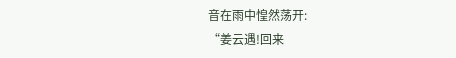音在雨中惶然荡开:
“姜云遇!回来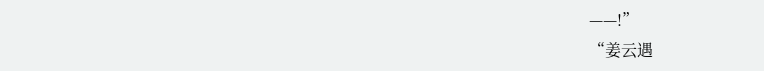——!”
“姜云遇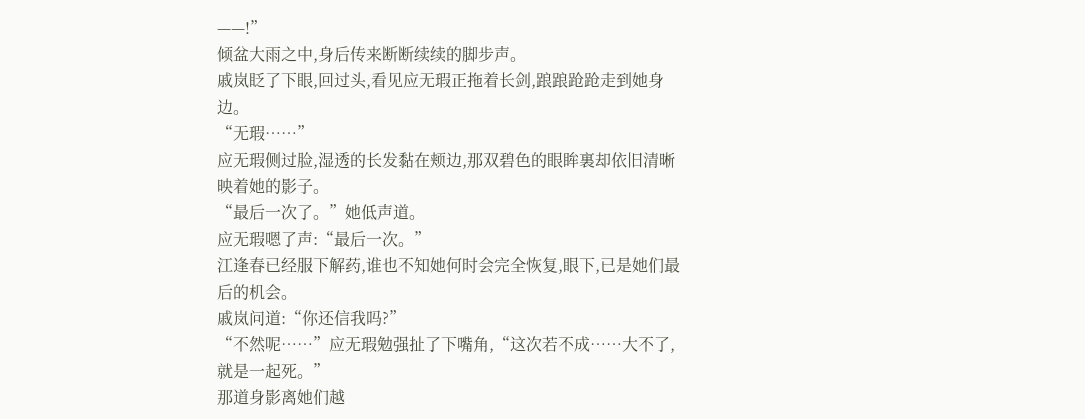——!”
倾盆大雨之中,身后传来断断续续的脚步声。
戚岚眨了下眼,回过头,看见应无瑕正拖着长剑,踉踉跄跄走到她身边。
“无瑕……”
应无瑕侧过脸,湿透的长发黏在颊边,那双碧色的眼眸裏却依旧清晰映着她的影子。
“最后一次了。”她低声道。
应无瑕嗯了声:“最后一次。”
江逢春已经服下解药,谁也不知她何时会完全恢复,眼下,已是她们最后的机会。
戚岚问道:“你还信我吗?”
“不然呢……”应无瑕勉强扯了下嘴角,“这次若不成……大不了,就是一起死。”
那道身影离她们越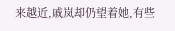来越近,戚岚却仍望着她,有些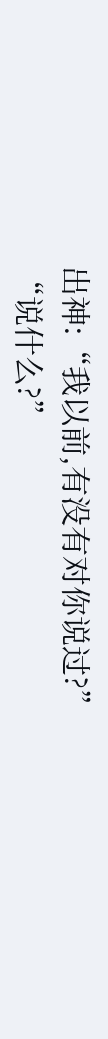出神:“我以前,有没有对你说过?”
“说什么?”